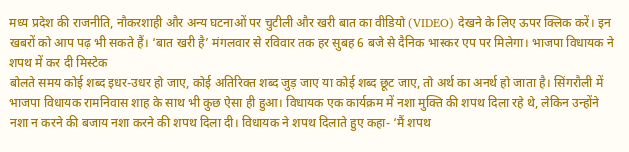मध्य प्रदेश की राजनीति, नौकरशाही और अन्य घटनाओं पर चुटीली और खरी बात का वीडियो (VIDEO) देखने के लिए ऊपर क्लिक करें। इन खबरों को आप पढ़ भी सकते हैं। ‘बात खरी है’ मंगलवार से रविवार तक हर सुबह 6 बजे से दैनिक भास्कर एप पर मिलेगा। भाजपा विधायक ने शपथ में कर दी मिस्टेक
बोलते समय कोई शब्द इधर-उधर हो जाए, कोई अतिरिक्त शब्द जुड़ जाए या कोई शब्द छूट जाए, तो अर्थ का अनर्थ हो जाता है। सिंगरौली में भाजपा विधायक रामनिवास शाह के साथ भी कुछ ऐसा ही हुआ। विधायक एक कार्यक्रम में नशा मुक्ति की शपथ दिला रहे थे, लेकिन उन्होंने नशा न करने की बजाय नशा करने की शपथ दिला दी। विधायक ने शपथ दिलाते हुए कहा- ‘मैं शपथ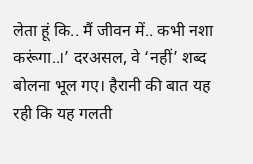लेता हूं कि.. मैं जीवन में.. कभी नशा करूंगा..।’ दरअसल, वे ‘नहीं’ शब्द बोलना भूल गए। हैरानी की बात यह रही कि यह गलती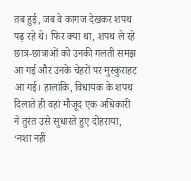तब हुई, जब वे कागज देखकर शपथ पढ़ रहे थे। फिर क्या था, शपथ ले रहे छात्र-छात्राओं को उनकी गलती समझ आ गई और उनके चेहरों पर मुस्कुराहट आ गई। हालांकि, विधायक के शपथ दिलाते ही वहां मौजूद एक अधिकारी ने तुरंत उसे सुधारते हुए दोहराया, ‘नशा नहीं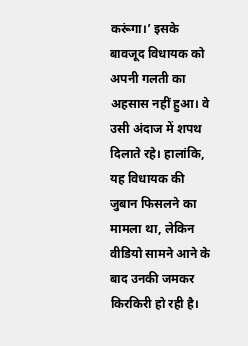करूंगा।’ इसके बावजूद विधायक को अपनी गलती का अहसास नहीं हुआ। वे उसी अंदाज में शपथ दिलाते रहे। हालांकि, यह विधायक की जुबान फिसलने का मामला था, लेकिन वीडियो सामने आने के बाद उनकी जमकर किरकिरी हो रही है।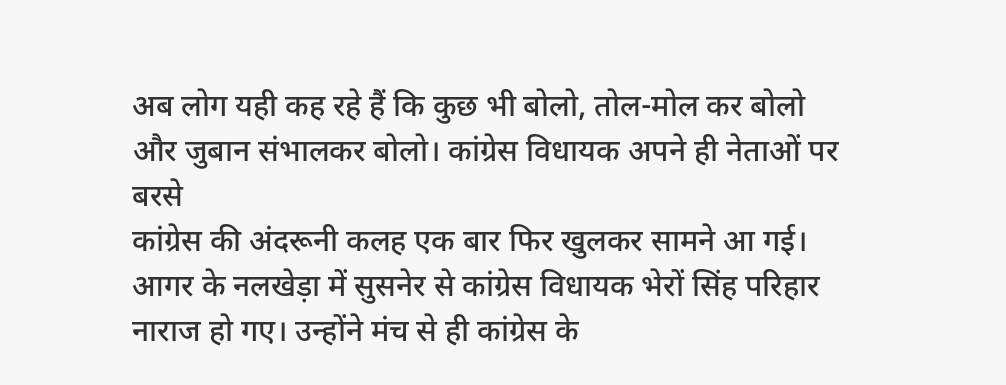अब लोग यही कह रहे हैं कि कुछ भी बोलो, तोल-मोल कर बोलो और जुबान संभालकर बोलो। कांग्रेस विधायक अपने ही नेताओं पर बरसे
कांग्रेस की अंदरूनी कलह एक बार फिर खुलकर सामने आ गई। आगर के नलखेड़ा में सुसनेर से कांग्रेस विधायक भेरों सिंह परिहार नाराज हो गए। उन्होंने मंच से ही कांग्रेस के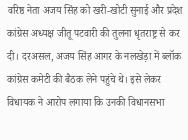वरिष्ठ नेता अजय सिंह को खरी-खोटी सुनाई और प्रदेश कांग्रेस अध्यक्ष जीतू पटवारी की तुलना धृतराष्ट्र से कर दी। दरअसल, अजय सिंह आगर के नलखेड़ा में ब्लॉक कांग्रेस कमेटी की बैठक लेने पहुंचे थे। इसे लेकर विधायक ने आरोप लगाया कि उनकी विधानसभा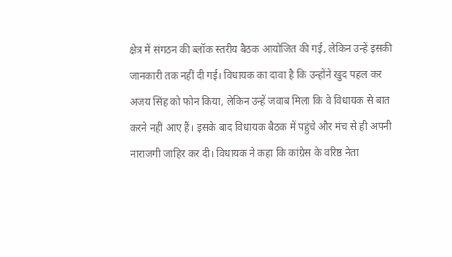क्षेत्र में संगठन की ब्लॉक स्तरीय बैठक आयोजित की गई, लेकिन उन्हें इसकी जानकारी तक नहीं दी गई। विधायक का दावा है कि उन्होंने खुद पहल कर अजय सिंह को फोन किया, लेकिन उन्हें जवाब मिला कि वे विधायक से बात करने नहीं आए हैं। इसके बाद विधायक बैठक में पहुंचे और मंच से ही अपनी नाराजगी जाहिर कर दी। विधायक ने कहा कि कांग्रेस के वरिष्ठ नेता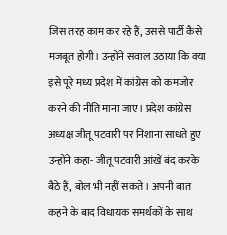जिस तरह काम कर रहे हैं, उससे पार्टी कैसे मजबूत होगी। उन्होंने सवाल उठाया कि क्या इसे पूरे मध्य प्रदेश में कांग्रेस को कमजोर करने की नीति माना जाए। प्रदेश कांग्रेस अध्यक्ष जीतू पटवारी पर निशाना साधते हुए उन्होंने कहा- जीतू पटवारी आंखें बंद करके बैठे हैं, बोल भी नहीं सकते। अपनी बात कहने के बाद विधायक समर्थकों के साथ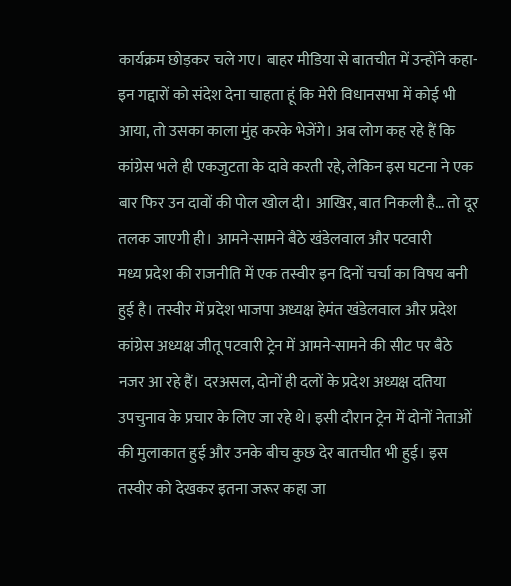कार्यक्रम छोड़कर चले गए। बाहर मीडिया से बातचीत में उन्होंने कहा- इन गद्दारों को संदेश देना चाहता हूं कि मेरी विधानसभा में कोई भी आया, तो उसका काला मुंह करके भेजेंगे। अब लोग कह रहे हैं कि कांग्रेस भले ही एकजुटता के दावे करती रहे, लेकिन इस घटना ने एक बार फिर उन दावों की पोल खोल दी। आखिर, बात निकली है… तो दूर तलक जाएगी ही। आमने-सामने बैठे खंडेलवाल और पटवारी
मध्य प्रदेश की राजनीति में एक तस्वीर इन दिनों चर्चा का विषय बनी हुई है। तस्वीर में प्रदेश भाजपा अध्यक्ष हेमंत खंडेलवाल और प्रदेश कांग्रेस अध्यक्ष जीतू पटवारी ट्रेन में आमने-सामने की सीट पर बैठे नजर आ रहे हैं। दरअसल, दोनों ही दलों के प्रदेश अध्यक्ष दतिया उपचुनाव के प्रचार के लिए जा रहे थे। इसी दौरान ट्रेन में दोनों नेताओं की मुलाकात हुई और उनके बीच कुछ देर बातचीत भी हुई। इस तस्वीर को देखकर इतना जरूर कहा जा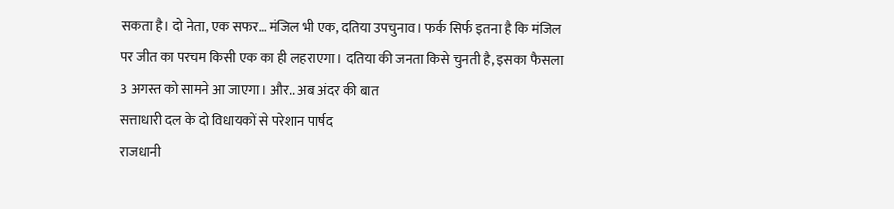सकता है। दो नेता, एक सफर… मंजिल भी एक, दतिया उपचुनाव। फर्क सिर्फ इतना है कि मंजिल पर जीत का परचम किसी एक का ही लहराएगा। दतिया की जनता किसे चुनती है, इसका फैसला 3 अगस्त को सामने आ जाएगा। और.. अब अंदर की बात
सत्ताधारी दल के दो विधायकों से परेशान पार्षद
राजधानी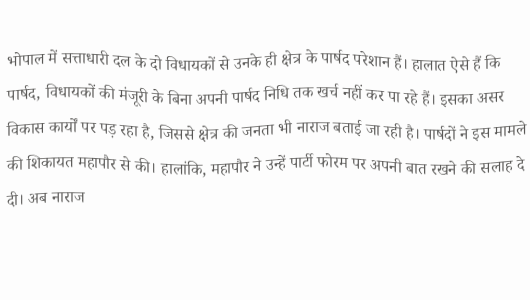भोपाल में सत्ताधारी दल के दो विधायकों से उनके ही क्षेत्र के पार्षद परेशान हैं। हालात ऐसे हैं कि पार्षद, विधायकों की मंजूरी के बिना अपनी पार्षद निधि तक खर्च नहीं कर पा रहे हैं। इसका असर विकास कार्यों पर पड़ रहा है, जिससे क्षेत्र की जनता भी नाराज बताई जा रही है। पार्षदों ने इस मामले की शिकायत महापौर से की। हालांकि, महापौर ने उन्हें पार्टी फोरम पर अपनी बात रखने की सलाह दे दी। अब नाराज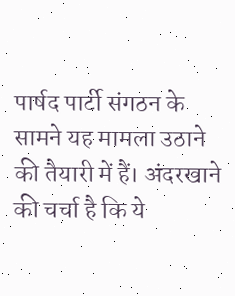पार्षद पार्टी संगठन के सामने यह मामला उठाने की तैयारी में हैं। अंदरखाने की चर्चा है कि ये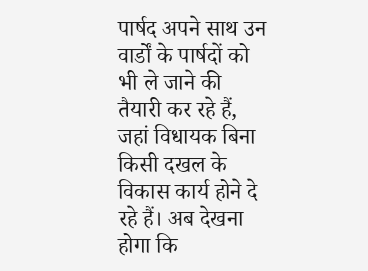पार्षद अपने साथ उन वार्डों के पार्षदों को भी ले जाने की तैयारी कर रहे हैं, जहां विधायक बिना किसी दखल के विकास कार्य होने दे रहे हैं। अब देखना होगा कि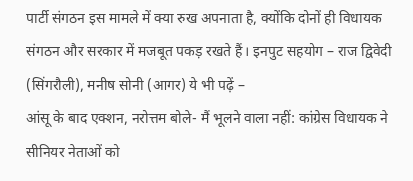पार्टी संगठन इस मामले में क्या रुख अपनाता है, क्योंकि दोनों ही विधायक संगठन और सरकार में मजबूत पकड़ रखते हैं। इनपुट सहयोग – राज द्विवेदी (सिंगरौली), मनीष सोनी (आगर) ये भी पढ़ें –
आंसू के बाद एक्शन, नरोत्तम बोले- मैं भूलने वाला नहीं: कांग्रेस विधायक ने सीनियर नेताओं को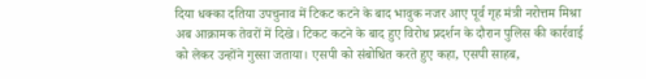दिया धक्का दतिया उपचुनाव में टिकट कटने के बाद भावुक नजर आए पूर्व गृह मंत्री नरोत्तम मिश्रा अब आक्रामक तेवरों में दिखे। टिकट कटने के बाद हुए विरोध प्रदर्शन के दौरान पुलिस की कार्रवाई को लेकर उन्होंने गुस्सा जताया। एसपी को संबोधित करते हुए कहा, एसपी साहब,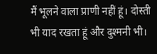मैं भूलने वाला प्राणी नहीं हूं। दोस्ती भी याद रखता हूं और दुश्मनी भी।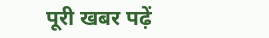पूरी खबर पढ़ें